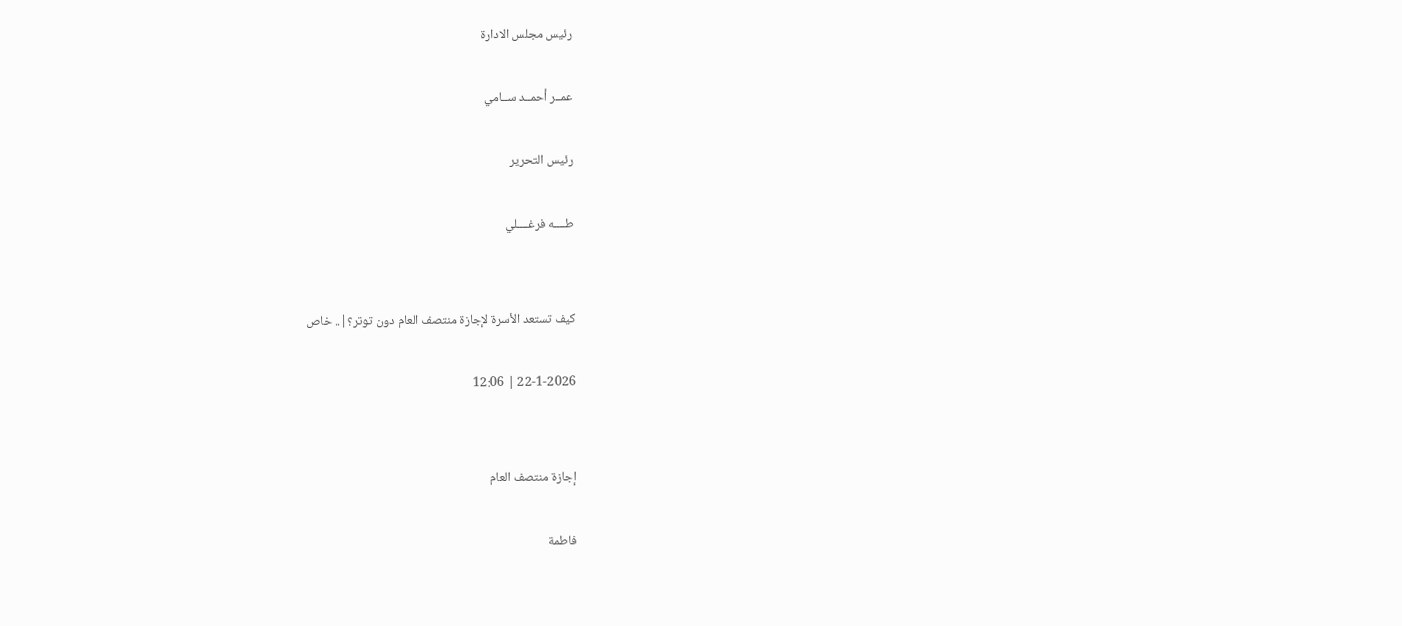رئيس مجلس الادارة

عمــر أحمــد ســامي

رئيس التحرير

طــــه فرغــــلي


كيف تستعد الأسرة لإجازة منتصف العام دون توتر؟|.. خاص

22-1-2026 | 12:06


إجازة منتصف العام

فاطمة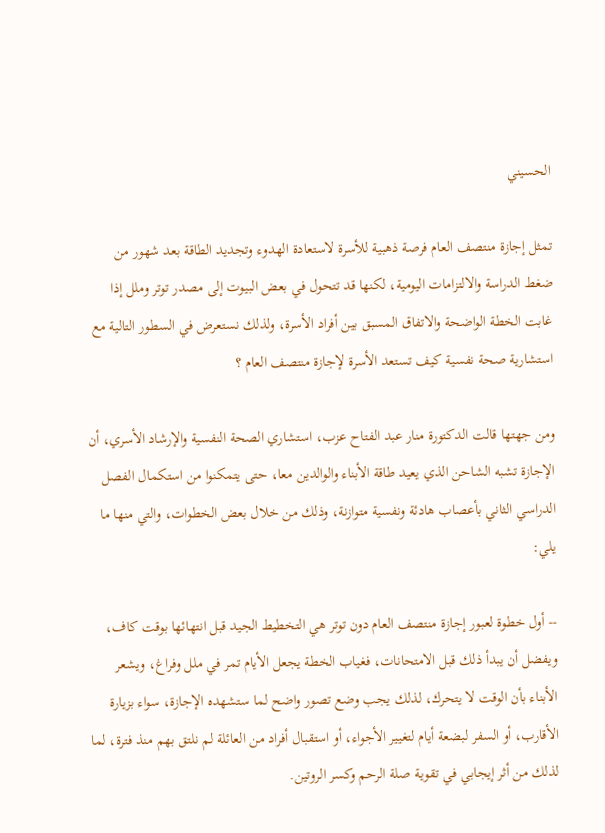الحسيني

تمثل إجازة منتصف العام فرصة ذهبية للأسرة لاستعادة الهدوء وتجديد الطاقة بعد شهور من ضغط الدراسة والالتزامات اليومية، لكنها قد تتحول في بعض البيوت إلى مصدر توتر وملل إذا غابت الخطة الواضحة والاتفاق المسبق بين أفراد الأسرة، ولذلك نستعرض في السطور التالية مع استشارية صحة نفسية كيف تستعد الأسرة لإجازة منتصف العام ؟

ومن جهتها قالت الدكتورة منار عبد الفتاح عزب، استشاري الصحة النفسية والإرشاد الأسري، أن الإجازة تشبه الشاحن الذي يعيد طاقة الأبناء والوالدين معا، حتى يتمكنوا من استكمال الفصل الدراسي الثاني بأعصاب هادئة ونفسية متوازنة، وذلك من خلال بعض الخطوات، والتي منها ما يلي:

-- أول خطوة لعبور إجازة منتصف العام دون توتر هي التخطيط الجيد قبل انتهائها بوقت كاف، ويفضل أن يبدأ ذلك قبل الامتحانات، فغياب الخطة يجعل الأيام تمر في ملل وفراغ، ويشعر الأبناء بأن الوقت لا يتحرك، لذلك يجب وضع تصور واضح لما ستشهده الإجازة، سواء بزيارة الأقارب، أو السفر لبضعة أيام لتغيير الأجواء، أو استقبال أفراد من العائلة لم نلتق بهم منذ فترة، لما لذلك من أثر إيجابي في تقوية صلة الرحم وكسر الروتين.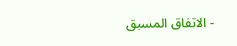- الاتفاق المسبق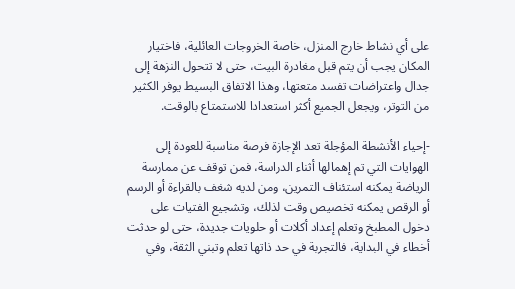على أي نشاط خارج المنزل، خاصة الخروجات العائلية، فاختيار المكان يجب أن يتم قبل مغادرة البيت، حتى لا تتحول النزهة إلى جدال واعتراضات تفسد متعتها، وهذا الاتفاق البسيط يوفر الكثير من التوتر، ويجعل الجميع أكثر استعدادا للاستمتاع بالوقت.

-إحياء الأنشطة المؤجلة تعد الإجازة فرصة مناسبة للعودة إلى الهوايات التي تم إهمالها أثناء الدراسة، فمن توقف عن ممارسة الرياضة يمكنه استئناف التمرين، ومن لديه شغف بالقراءة أو الرسم أو الرقص يمكنه تخصيص وقت لذلك، وتشجيع الفتيات على دخول المطبخ وتعلم إعداد أكلات أو حلويات جديدة، حتى لو حدثت أخطاء في البداية، فالتجربة في حد ذاتها تعلم وتبني الثقة، وفي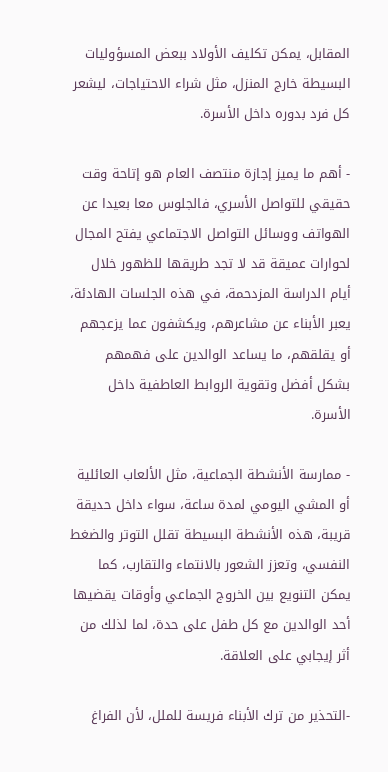المقابل، يمكن تكليف الأولاد ببعض المسؤوليات البسيطة خارج المنزل، مثل شراء الاحتياجات، ليشعر كل فرد بدوره داخل الأسرة.

- أهم ما يميز إجازة منتصف العام هو إتاحة وقت حقيقي للتواصل الأسري، فالجلوس معا بعيدا عن الهواتف ووسائل التواصل الاجتماعي يفتح المجال لحوارات عميقة قد لا تجد طريقها للظهور خلال أيام الدراسة المزدحمة، في هذه الجلسات الهادئة، يعبر الأبناء عن مشاعرهم، ويكشفون عما يزعجهم أو يقلقهم، ما يساعد الوالدين على فهمهم بشكل أفضل وتقوية الروابط العاطفية داخل الأسرة.

- ممارسة الأنشطة الجماعية، مثل الألعاب العائلية أو المشي اليومي لمدة ساعة، سواء داخل حديقة قريبة، هذه الأنشطة البسيطة تقلل التوتر والضغط النفسي، وتعزز الشعور بالانتماء والتقارب، كما يمكن التنويع بين الخروج الجماعي وأوقات يقضيها أحد الوالدين مع كل طفل على حدة، لما لذلك من أثر إيجابي على العلاقة.

-التحذير من ترك الأبناء فريسة للملل، لأن الفراغ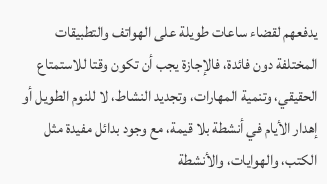يدفعهم لقضاء ساعات طويلة على الهواتف والتطبيقات المختلفة دون فائدة، فالإجازة يجب أن تكون وقتا للاستمتاع الحقيقي، وتنمية المهارات، وتجديد النشاط، لا للنوم الطويل أو إهدار الأيام في أنشطة بلا قيمة، مع وجود بدائل مفيدة مثل الكتب، والهوايات، والأنشطة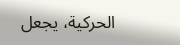الحركية، يجعل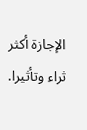الإجازة أكثر ثراء وتأثيرا.